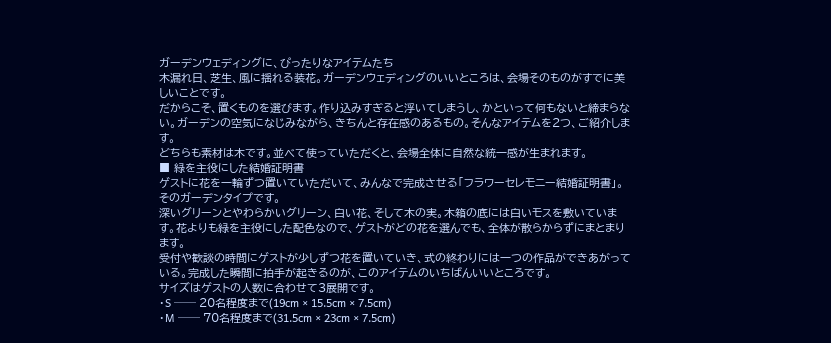ガーデンウェディングに、ぴったりなアイテムたち
木漏れ日、芝生、風に揺れる装花。ガーデンウェディングのいいところは、会場そのものがすでに美しいことです。
だからこそ、置くものを選びます。作り込みすぎると浮いてしまうし、かといって何もないと締まらない。ガーデンの空気になじみながら、きちんと存在感のあるもの。そんなアイテムを2つ、ご紹介します。
どちらも素材は木です。並べて使っていただくと、会場全体に自然な統一感が生まれます。
■ 緑を主役にした結婚証明書
ゲストに花を一輪ずつ置いていただいて、みんなで完成させる「フラワーセレモニー結婚証明書」。そのガーデンタイプです。
深いグリーンとやわらかいグリーン、白い花、そして木の実。木箱の底には白いモスを敷いています。花よりも緑を主役にした配色なので、ゲストがどの花を選んでも、全体が散らからずにまとまります。
受付や歓談の時間にゲストが少しずつ花を置いていき、式の終わりには一つの作品ができあがっている。完成した瞬間に拍手が起きるのが、このアイテムのいちばんいいところです。
サイズはゲストの人数に合わせて3展開です。
・S ── 20名程度まで(19cm × 15.5cm × 7.5cm)
・M ── 70名程度まで(31.5cm × 23cm × 7.5cm)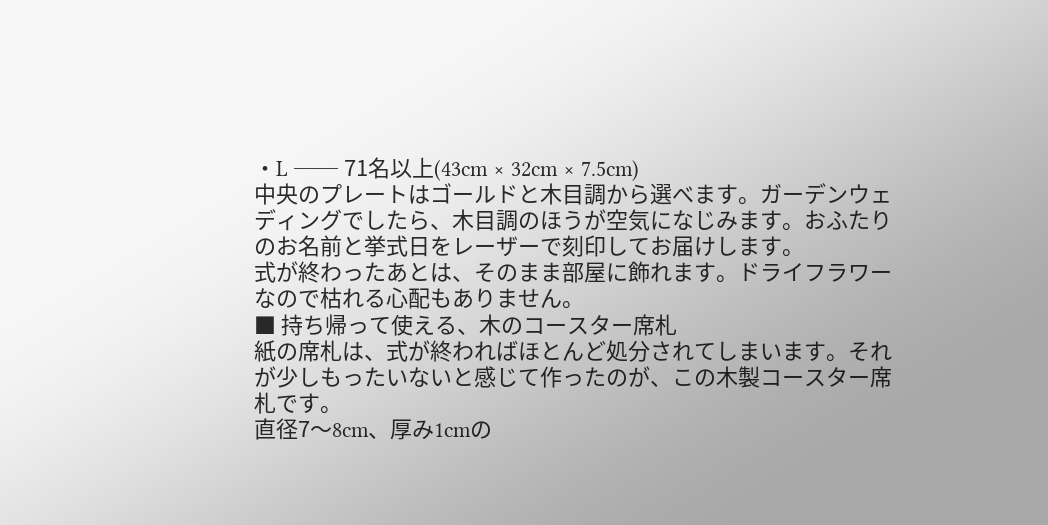・L ── 71名以上(43cm × 32cm × 7.5cm)
中央のプレートはゴールドと木目調から選べます。ガーデンウェディングでしたら、木目調のほうが空気になじみます。おふたりのお名前と挙式日をレーザーで刻印してお届けします。
式が終わったあとは、そのまま部屋に飾れます。ドライフラワーなので枯れる心配もありません。
■ 持ち帰って使える、木のコースター席札
紙の席札は、式が終わればほとんど処分されてしまいます。それが少しもったいないと感じて作ったのが、この木製コースター席札です。
直径7〜8cm、厚み1cmの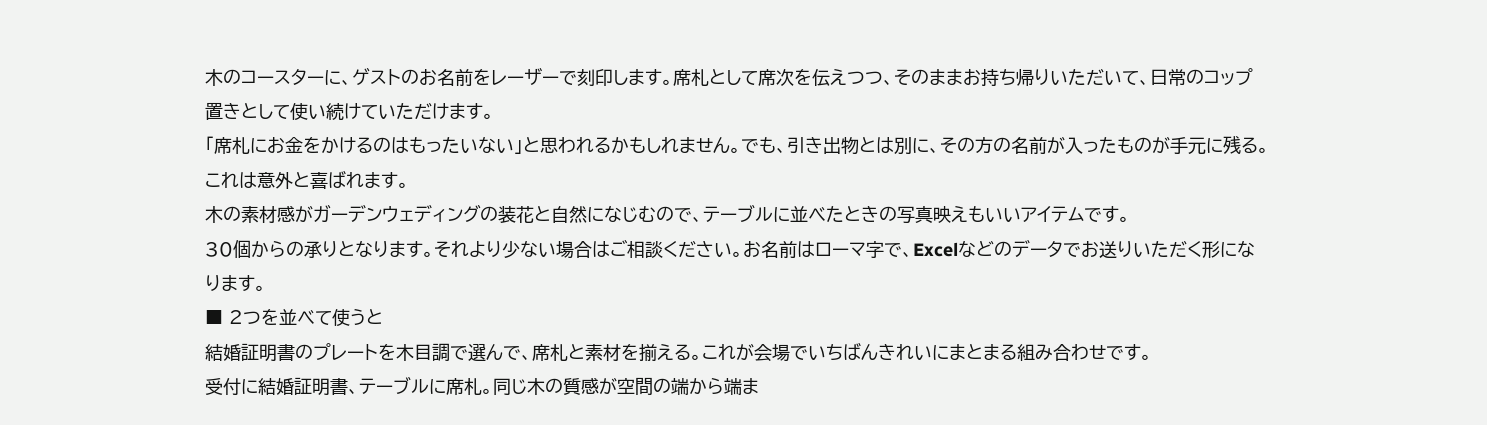木のコースターに、ゲストのお名前をレーザーで刻印します。席札として席次を伝えつつ、そのままお持ち帰りいただいて、日常のコップ置きとして使い続けていただけます。
「席札にお金をかけるのはもったいない」と思われるかもしれません。でも、引き出物とは別に、その方の名前が入ったものが手元に残る。これは意外と喜ばれます。
木の素材感がガーデンウェディングの装花と自然になじむので、テーブルに並べたときの写真映えもいいアイテムです。
30個からの承りとなります。それより少ない場合はご相談ください。お名前はローマ字で、Excelなどのデータでお送りいただく形になります。
■ 2つを並べて使うと
結婚証明書のプレートを木目調で選んで、席札と素材を揃える。これが会場でいちばんきれいにまとまる組み合わせです。
受付に結婚証明書、テーブルに席札。同じ木の質感が空間の端から端ま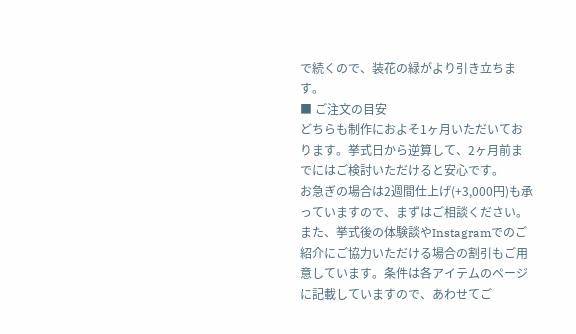で続くので、装花の緑がより引き立ちます。
■ ご注文の目安
どちらも制作におよそ1ヶ月いただいております。挙式日から逆算して、2ヶ月前までにはご検討いただけると安心です。
お急ぎの場合は2週間仕上げ(+3,000円)も承っていますので、まずはご相談ください。
また、挙式後の体験談やInstagramでのご紹介にご協力いただける場合の割引もご用意しています。条件は各アイテムのページに記載していますので、あわせてご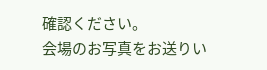確認ください。
会場のお写真をお送りい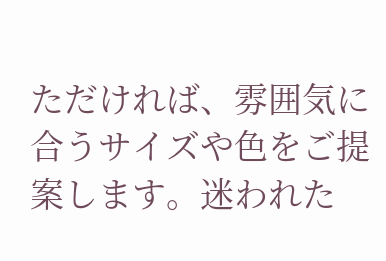ただければ、雰囲気に合うサイズや色をご提案します。迷われた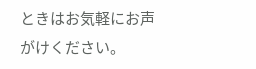ときはお気軽にお声がけください。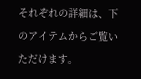それぞれの詳細は、下のアイテムからご覧いただけます。